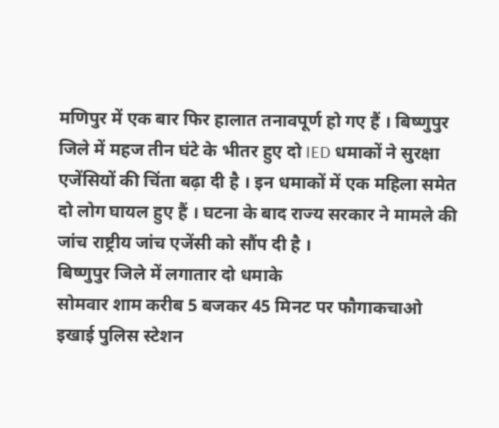मणिपुर में एक बार फिर हालात तनावपूर्ण हो गए हैं । बिष्णुपुर जिले में महज तीन घंटे के भीतर हुए दो IED धमाकों ने सुरक्षा एजेंसियों की चिंता बढ़ा दी है । इन धमाकों में एक महिला समेत दो लोग घायल हुए हैं । घटना के बाद राज्य सरकार ने मामले की जांच राष्ट्रीय जांच एजेंसी को सौंप दी है ।
बिष्णुपुर जिले में लगातार दो धमाके
सोमवार शाम करीब 5 बजकर 45 मिनट पर फौगाकचाओ इखाई पुलिस स्टेशन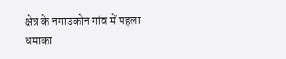क्षेत्र के नगाउकोन गांव में पहला धमाका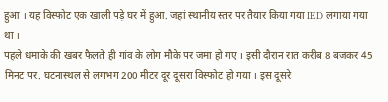हुआ । यह विस्फोट एक खाली पड़े घर में हुआ. जहां स्थानीय स्तर पर तैयार किया गया IED लगाया गया था ।
पहले धमाके की खबर फैलते ही गांव के लोग मौके पर जमा हो गए । इसी दौरान रात करीब 8 बजकर 45 मिनट पर. घटनास्थल से लगभग 200 मीटर दूर दूसरा विस्फोट हो गया । इस दूसरे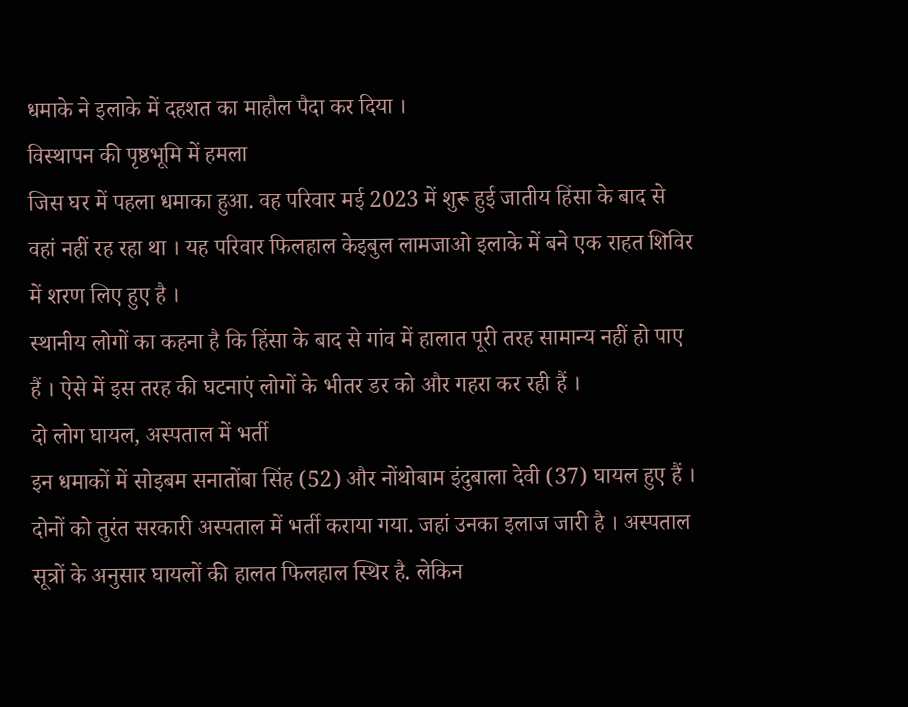धमाके ने इलाके में दहशत का माहौल पैदा कर दिया ।
विस्थापन की पृष्ठभूमि में हमला
जिस घर में पहला धमाका हुआ. वह परिवार मई 2023 में शुरू हुई जातीय हिंसा के बाद से वहां नहीं रह रहा था । यह परिवार फिलहाल केइबुल लामजाओ इलाके में बने एक राहत शिविर में शरण लिए हुए है ।
स्थानीय लोगों का कहना है कि हिंसा के बाद से गांव में हालात पूरी तरह सामान्य नहीं हो पाए हैं । ऐसे में इस तरह की घटनाएं लोगों के भीतर डर को और गहरा कर रही हैं ।
दो लोग घायल, अस्पताल में भर्ती
इन धमाकों में सोइबम सनातोंबा सिंह (52) और नोंथोबाम इंदुबाला देवी (37) घायल हुए हैं । दोनों को तुरंत सरकारी अस्पताल में भर्ती कराया गया. जहां उनका इलाज जारी है । अस्पताल सूत्रों के अनुसार घायलों की हालत फिलहाल स्थिर है. लेकिन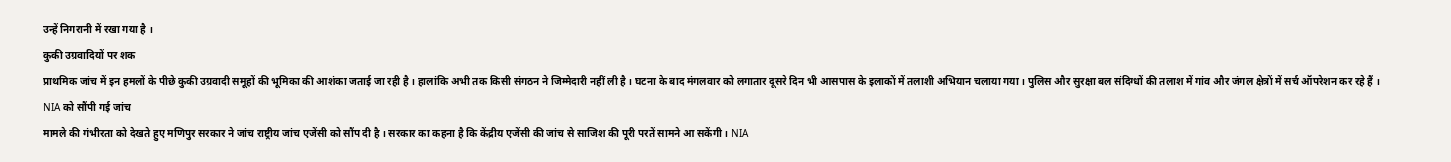उन्हें निगरानी में रखा गया है ।
कुकी उग्रवादियों पर शक
प्राथमिक जांच में इन हमलों के पीछे कुकी उग्रवादी समूहों की भूमिका की आशंका जताई जा रही है । हालांकि अभी तक किसी संगठन ने जिम्मेदारी नहीं ली है । घटना के बाद मंगलवार को लगातार दूसरे दिन भी आसपास के इलाकों में तलाशी अभियान चलाया गया । पुलिस और सुरक्षा बल संदिग्धों की तलाश में गांव और जंगल क्षेत्रों में सर्च ऑपरेशन कर रहे हैं ।
NIA को सौंपी गई जांच
मामले की गंभीरता को देखते हुए मणिपुर सरकार ने जांच राष्ट्रीय जांच एजेंसी को सौंप दी है । सरकार का कहना है कि केंद्रीय एजेंसी की जांच से साजिश की पूरी परतें सामने आ सकेंगी । NIA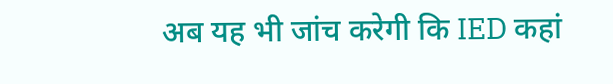अब यह भी जांच करेगी कि IED कहां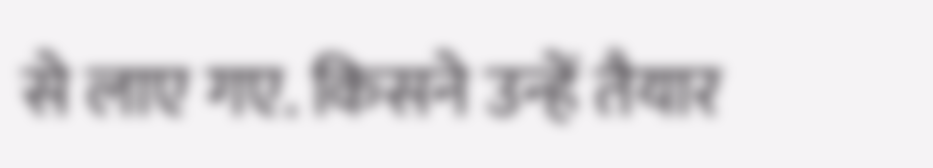से लाए गए. किसने उन्हें तैयार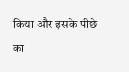किया और इसके पीछे का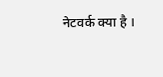नेटवर्क क्या है ।